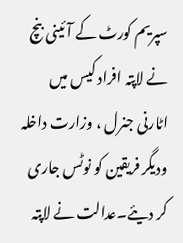سپریم کورٹ کے آئینی بنچ نے لاپتہ افراد کیس میں اٹارنی جنرل ، وزارت داخلہ ودیگر فریقین کو نوٹس جاری کر دیئے۔عدالت نے لاپتہ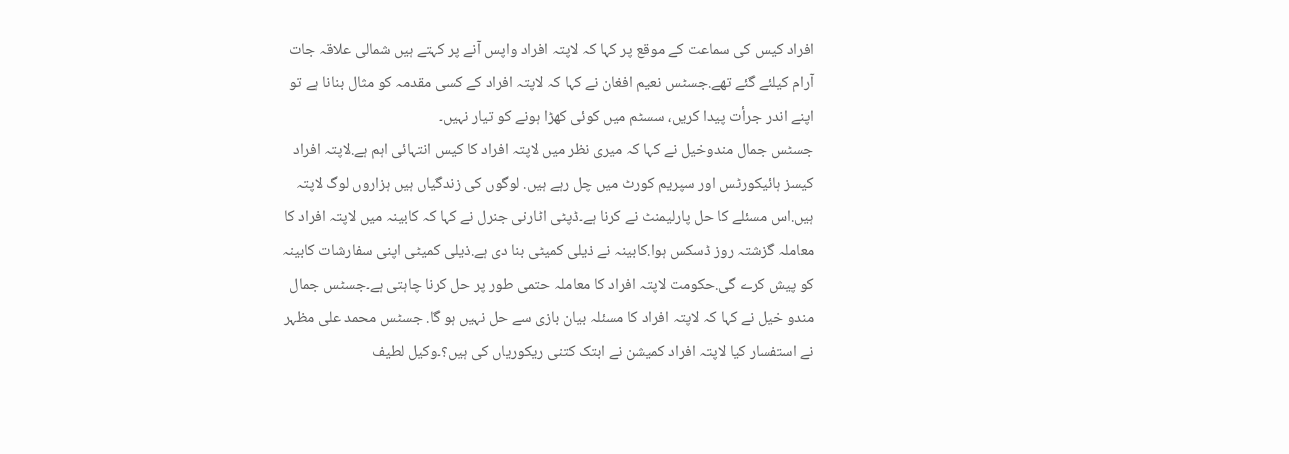افراد کیس کی سماعت کے موقع پر کہا کہ لاپتہ افراد واپس آنے پر کہتے ہیں شمالی علاقہ جات آرام کیلئے گئے تھے.جسٹس نعیم افغان نے کہا کہ لاپتہ افراد کے کسی مقدمہ کو مثال بنانا ہے تو اپنے اندر جرأت پیدا کریں، سسٹم میں کوئی کھڑا ہونے کو تیار نہیں۔
جسٹس جمال مندوخیل نے کہا کہ میری نظر میں لاپتہ افراد کا کیس انتہائی اہم ہے.لاپتہ افراد کیسز ہائیکورٹس اور سپریم کورٹ میں چل رہے ہیں. لوگوں کی زندگیاں ہیں ہزاروں لوگ لاپتہ ہیں.اس مسئلے کا حل پارلیمنٹ نے کرنا ہے۔ڈپٹی اٹارنی جنرل نے کہا کہ کابینہ میں لاپتہ افراد کا معاملہ گزشتہ روز ڈسکس ہوا.کابینہ نے ذیلی کمیٹی بنا دی ہے.ذیلی کمیٹی اپنی سفارشات کابینہ کو پیش کرے گی.حکومت لاپتہ افراد کا معاملہ حتمی طور پر حل کرنا چاہتی ہے۔جسٹس جمال مندو خیل نے کہا کہ لاپتہ افراد کا مسئلہ بیان بازی سے حل نہیں ہو گا. جسٹس محمد علی مظہر نے استفسار کیا لاپتہ افراد کمیشن نے ابتک کتنی ریکوریاں کی ہیں؟۔وکیل لطیف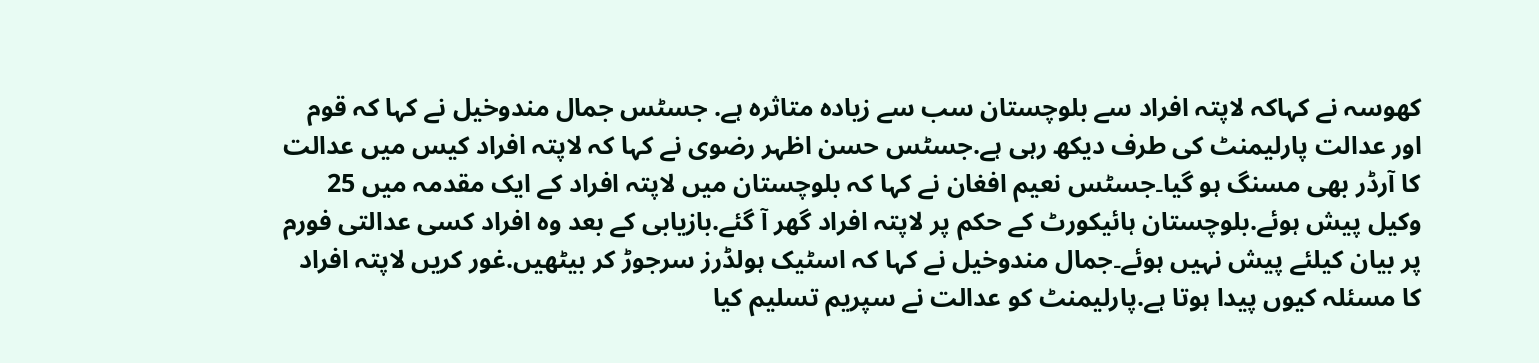کھوسہ نے کہاکہ لاپتہ افراد سے بلوچستان سب سے زیادہ متاثرہ ہے. جسٹس جمال مندوخیل نے کہا کہ قوم اور عدالت پارلیمنٹ کی طرف دیکھ رہی ہے.جسٹس حسن اظہر رضوی نے کہا کہ لاپتہ افراد کیس میں عدالت کا آرڈر بھی مسنگ ہو گیا۔جسٹس نعیم افغان نے کہا کہ بلوچستان میں لاپتہ افراد کے ایک مقدمہ میں 25 وکیل پیش ہوئے.بلوچستان ہائیکورٹ کے حکم پر لاپتہ افراد گھر آ گئے.بازیابی کے بعد وہ افراد کسی عدالتی فورم پر بیان کیلئے پیش نہیں ہوئے۔جمال مندوخیل نے کہا کہ اسٹیک ہولڈرز سرجوڑ کر بیٹھیں.غور کریں لاپتہ افراد کا مسئلہ کیوں پیدا ہوتا ہے.پارلیمنٹ کو عدالت نے سپریم تسلیم کیا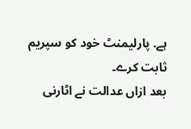ہے. پارلیمنٹ خود کو سپریم ثابت کرے۔
بعد ازاں عدالت نے اٹارنی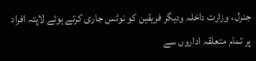جنرل ، وزارت داخلہ ودیگر فریقین کو نوٹس جاری کرتے ہوئے لاپتہ افراد پر تمام متعلقہ اداروں سے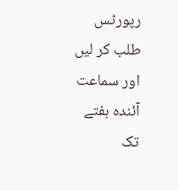رپورٹس طلب کر لیں اور سماعت آئندہ ہفتے تک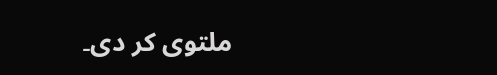ملتوی کر دی۔